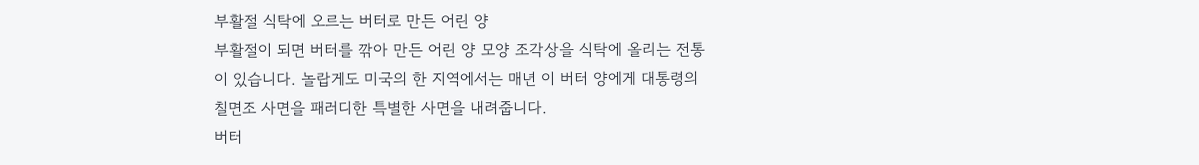부활절 식탁에 오르는 버터로 만든 어린 양
부활절이 되면 버터를 깎아 만든 어린 양 모양 조각상을 식탁에 올리는 전통이 있습니다. 놀랍게도 미국의 한 지역에서는 매년 이 버터 양에게 대통령의 칠면조 사면을 패러디한 특별한 사면을 내려줍니다.
버터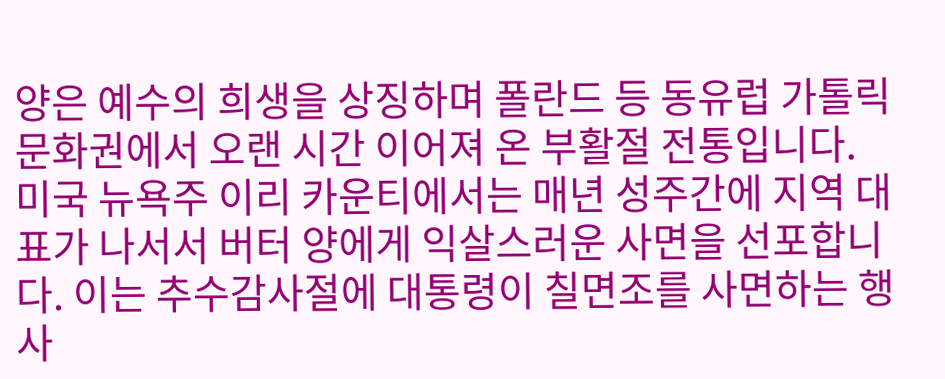양은 예수의 희생을 상징하며 폴란드 등 동유럽 가톨릭 문화권에서 오랜 시간 이어져 온 부활절 전통입니다. 미국 뉴욕주 이리 카운티에서는 매년 성주간에 지역 대표가 나서서 버터 양에게 익살스러운 사면을 선포합니다. 이는 추수감사절에 대통령이 칠면조를 사면하는 행사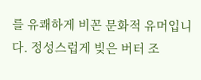를 유쾌하게 비꼰 문화적 유머입니다. 정성스럽게 빚은 버터 조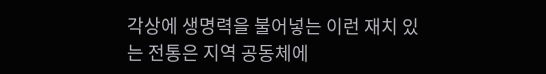각상에 생명력을 불어넣는 이런 재치 있는 전통은 지역 공동체에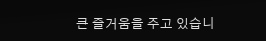큰 즐거움을 주고 있습니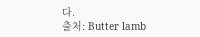다.
출처: Butter lamb